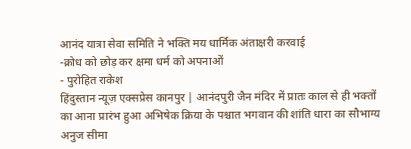आनंद यात्रा सेवा समिति ने भक्ति मय धार्मिक अंताक्षरी करवाई
-क्रोध को छोड़ कर क्षमा धर्म को अपनाओं
- पुरोहित राकेश
हिंदुस्तान न्यूज़ एक्सप्रेस कानपुर | आनंदपुरी जैन मंदिर में प्रातः काल से ही भक्तों का आना प्रारंभ हुआ अभिषेक क्रिया के पश्चात भगवान की शांति धारा का सौभाग्य अनुज सीमा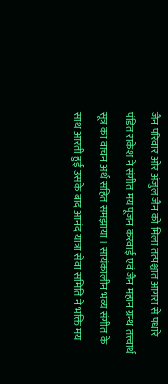जैन परिवार ओर अंजुल जैन को मिला तत्पश्चात आगरा से पधारे पंडित राकेश ने संगीत मय पूजन करवाई एवं जैन महान ग्रन्थ तत्त्वार्थ सूत्र का वाचन अर्थ सहित समझाया । सायंकालीन भव्य संगीत के साथ आरती हुई उसके बाद आनंद यात्रा सेवा समिति ने भक्ति मय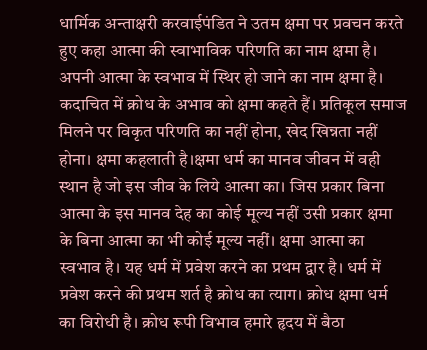धार्मिक अन्ताक्षरी करवाईपंडित ने उतम क्षमा पर प्रवचन करते हुए कहा आत्मा की स्वाभाविक परिणति का नाम क्षमा है। अपनी आत्मा के स्वभाव में स्थिर हो जाने का नाम क्षमा है। कदाचित में क्रोध के अभाव को क्षमा कहते हैं। प्रतिकूल समाज मिलने पर विकृत परिणति का नहीं होना, खेद खिन्नता नहीं होना। क्षमा कहलाती है।क्षमा धर्म का मानव जीवन में वही स्थान है जो इस जीव के लिये आत्मा का। जिस प्रकार बिना आत्मा के इस मानव देह का कोई मूल्य नहीं उसी प्रकार क्षमा के बिना आत्मा का भी कोई मूल्य नहीं। क्षमा आत्मा का स्वभाव है। यह धर्म में प्रवेश करने का प्रथम द्वार है। धर्म में प्रवेश करने की प्रथम शर्त है क्रोध का त्याग। क्रोध क्षमा धर्म का विरोधी है। क्रोध रूपी विभाव हमारे हृदय में बैठा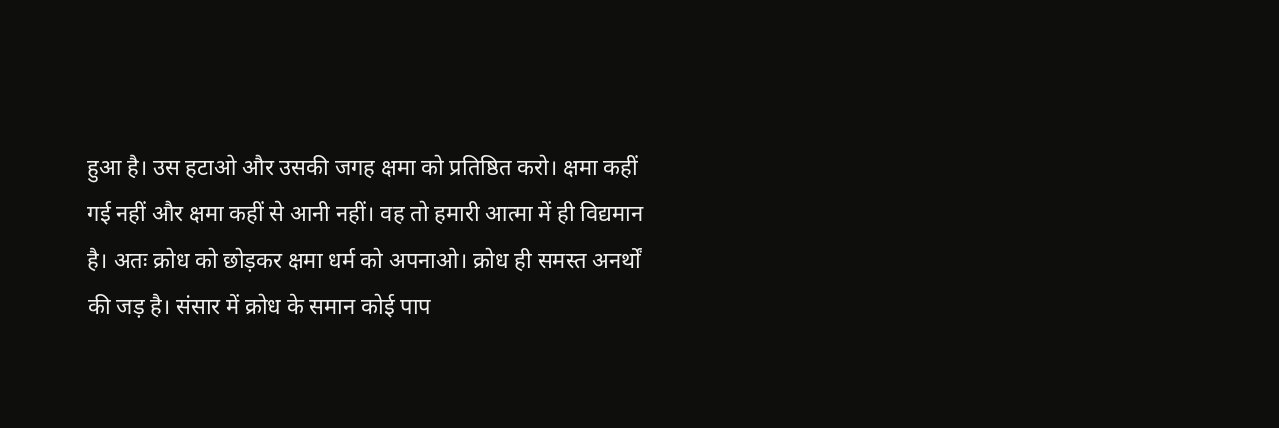हुआ है। उस हटाओ और उसकी जगह क्षमा को प्रतिष्ठित करो। क्षमा कहीं गई नहीं और क्षमा कहीं से आनी नहीं। वह तो हमारी आत्मा में ही विद्यमान है। अतः क्रोध को छोड़कर क्षमा धर्म को अपनाओ। क्रोध ही समस्त अनर्थों की जड़ है। संसार में क्रोध के समान कोई पाप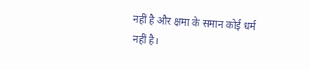नहीं है और क्षमा के समान कोई धर्म नहीं है।